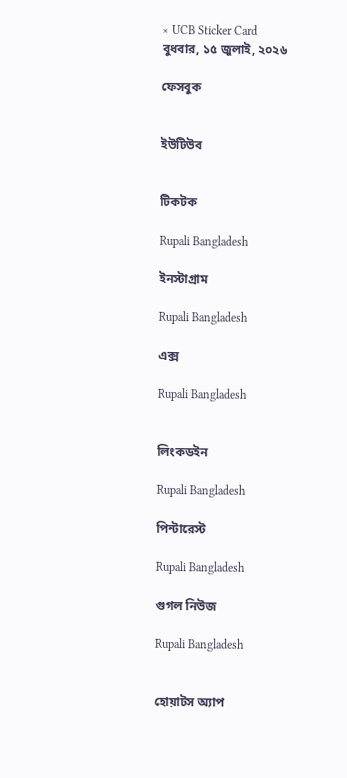× UCB Sticker Card
বুধবার, ১৫ জুলাই, ২০২৬

ফেসবুক


ইউটিউব


টিকটক

Rupali Bangladesh

ইনস্টাগ্রাম

Rupali Bangladesh

এক্স

Rupali Bangladesh


লিংকডইন

Rupali Bangladesh

পিন্টারেস্ট

Rupali Bangladesh

গুগল নিউজ

Rupali Bangladesh


হোয়াটস অ্যাপ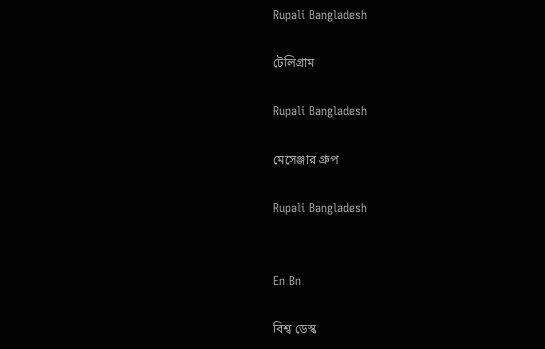Rupali Bangladesh

টেলিগ্রাম

Rupali Bangladesh

মেসেঞ্জার গ্রুপ

Rupali Bangladesh


En Bn

বিশ্ব ডেস্ক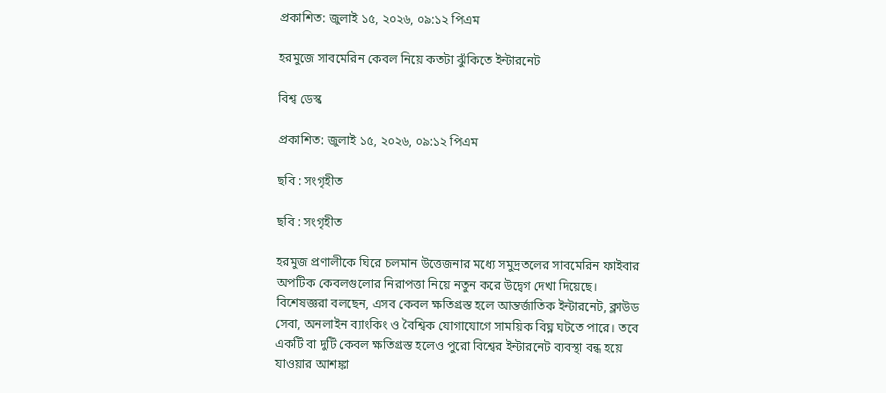প্রকাশিত: জুলাই ১৫, ২০২৬, ০৯:১২ পিএম

হরমুজে সাবমেরিন কেবল নিয়ে কতটা ঝুঁকিতে ইন্টারনেট

বিশ্ব ডেস্ক

প্রকাশিত: জুলাই ১৫, ২০২৬, ০৯:১২ পিএম

ছবি : সংগৃহীত

ছবি : সংগৃহীত

হরমুজ প্রণালীকে ঘিরে চলমান উত্তেজনার মধ্যে সমুদ্রতলের সাবমেরিন ফাইবার অপটিক কেবলগুলোর নিরাপত্তা নিয়ে নতুন করে উদ্বেগ দেখা দিয়েছে। বিশেষজ্ঞরা বলছেন, এসব কেবল ক্ষতিগ্রস্ত হলে আন্তর্জাতিক ইন্টারনেট, ক্লাউড সেবা, অনলাইন ব্যাংকিং ও বৈশ্বিক যোগাযোগে সাময়িক বিঘ্ন ঘটতে পারে। তবে একটি বা দুটি কেবল ক্ষতিগ্রস্ত হলেও পুরো বিশ্বের ইন্টারনেট ব্যবস্থা বন্ধ হয়ে যাওয়ার আশঙ্কা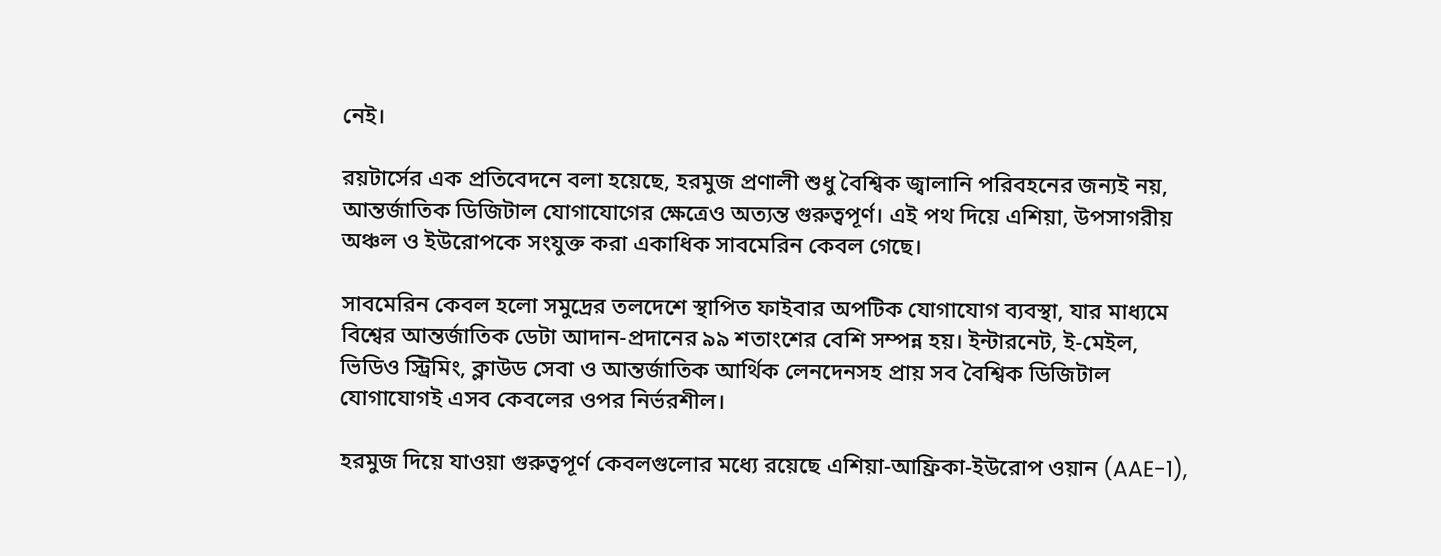নেই।

রয়টার্সের এক প্রতিবেদনে বলা হয়েছে, হরমুজ প্রণালী শুধু বৈশ্বিক জ্বালানি পরিবহনের জন্যই নয়, আন্তর্জাতিক ডিজিটাল যোগাযোগের ক্ষেত্রেও অত্যন্ত গুরুত্বপূর্ণ। এই পথ দিয়ে এশিয়া, উপসাগরীয় অঞ্চল ও ইউরোপকে সংযুক্ত করা একাধিক সাবমেরিন কেবল গেছে।

সাবমেরিন কেবল হলো সমুদ্রের তলদেশে স্থাপিত ফাইবার অপটিক যোগাযোগ ব্যবস্থা, যার মাধ্যমে বিশ্বের আন্তর্জাতিক ডেটা আদান-প্রদানের ৯৯ শতাংশের বেশি সম্পন্ন হয়। ইন্টারনেট, ই-মেইল, ভিডিও স্ট্রিমিং, ক্লাউড সেবা ও আন্তর্জাতিক আর্থিক লেনদেনসহ প্রায় সব বৈশ্বিক ডিজিটাল যোগাযোগই এসব কেবলের ওপর নির্ভরশীল।

হরমুজ দিয়ে যাওয়া গুরুত্বপূর্ণ কেবলগুলোর মধ্যে রয়েছে এশিয়া-আফ্রিকা-ইউরোপ ওয়ান (AAE-1),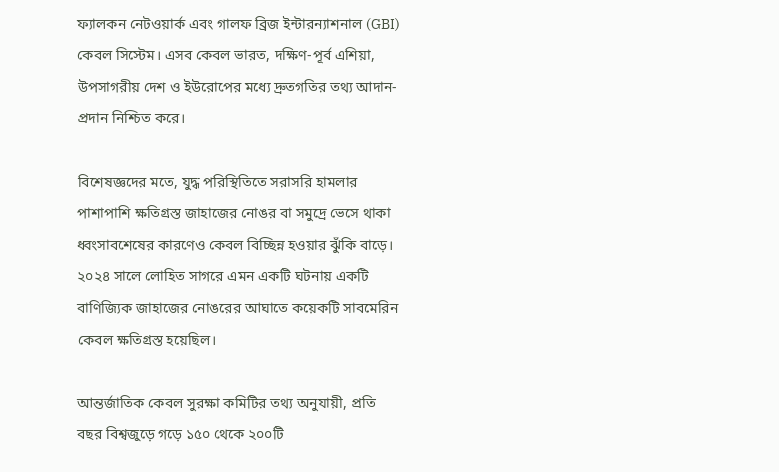ফ্যালকন নেটওয়ার্ক এবং গালফ ব্রিজ ইন্টারন্যাশনাল (GBI) কেবল সিস্টেম। এসব কেবল ভারত, দক্ষিণ-পূর্ব এশিয়া, উপসাগরীয় দেশ ও ইউরোপের মধ্যে দ্রুতগতির তথ্য আদান-প্রদান নিশ্চিত করে।

বিশেষজ্ঞদের মতে, যুদ্ধ পরিস্থিতিতে সরাসরি হামলার পাশাপাশি ক্ষতিগ্রস্ত জাহাজের নোঙর বা সমুদ্রে ভেসে থাকা ধ্বংসাবশেষের কারণেও কেবল বিচ্ছিন্ন হওয়ার ঝুঁকি বাড়ে। ২০২৪ সালে লোহিত সাগরে এমন একটি ঘটনায় একটি বাণিজ্যিক জাহাজের নোঙরের আঘাতে কয়েকটি সাবমেরিন কেবল ক্ষতিগ্রস্ত হয়েছিল।

আন্তর্জাতিক কেবল সুরক্ষা কমিটির তথ্য অনুযায়ী, প্রতি বছর বিশ্বজুড়ে গড়ে ১৫০ থেকে ২০০টি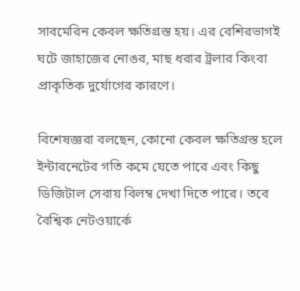সাবমেরিন কেবল ক্ষতিগ্রস্ত হয়। এর বেশিরভাগই ঘটে জাহাজের নোঙর, মাছ ধরার ট্রলার কিংবা প্রাকৃতিক দুর্যোগের কারণে।

বিশেষজ্ঞরা বলছেন, কোনো কেবল ক্ষতিগ্রস্ত হলে ইন্টারনেটের গতি কমে যেতে পারে এবং কিছু ডিজিটাল সেবায় বিলম্ব দেখা দিতে পারে। তবে বৈশ্বিক নেটওয়ার্কে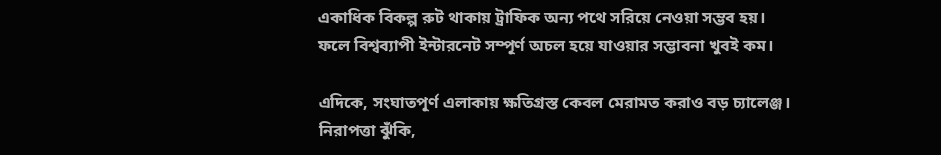একাধিক বিকল্প রুট থাকায় ট্রাফিক অন্য পথে সরিয়ে নেওয়া সম্ভব হয়। ফলে বিশ্বব্যাপী ইন্টারনেট সম্পূর্ণ অচল হয়ে যাওয়ার সম্ভাবনা খুবই কম।

এদিকে, সংঘাতপূর্ণ এলাকায় ক্ষতিগ্রস্ত কেবল মেরামত করাও বড় চ্যালেঞ্জ। নিরাপত্তা ঝুঁকি,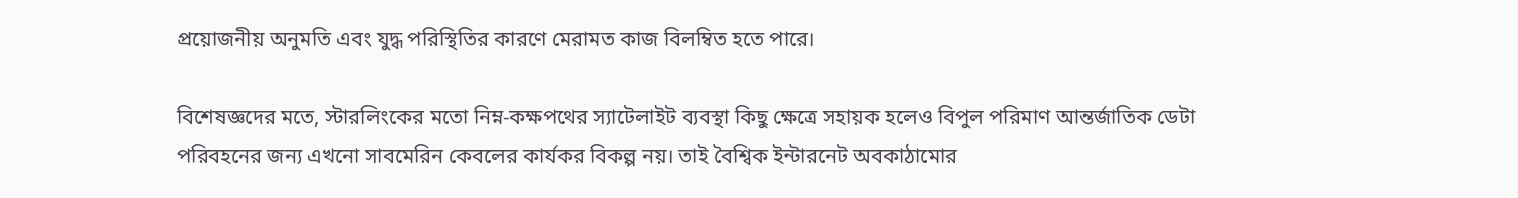প্রয়োজনীয় অনুমতি এবং যুদ্ধ পরিস্থিতির কারণে মেরামত কাজ বিলম্বিত হতে পারে।

বিশেষজ্ঞদের মতে, স্টারলিংকের মতো নিম্ন-কক্ষপথের স্যাটেলাইট ব্যবস্থা কিছু ক্ষেত্রে সহায়ক হলেও বিপুল পরিমাণ আন্তর্জাতিক ডেটা পরিবহনের জন্য এখনো সাবমেরিন কেবলের কার্যকর বিকল্প নয়। তাই বৈশ্বিক ইন্টারনেট অবকাঠামোর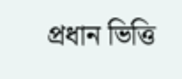প্রধান ভিত্তি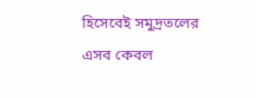হিসেবেই সমুদ্রতলের এসব কেবল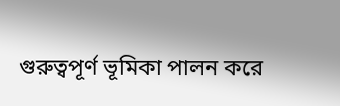গুরুত্বপূর্ণ ভূমিকা পালন করে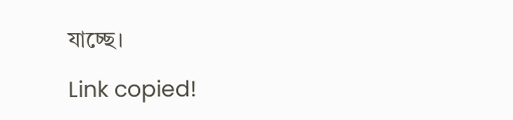যাচ্ছে।

Link copied!